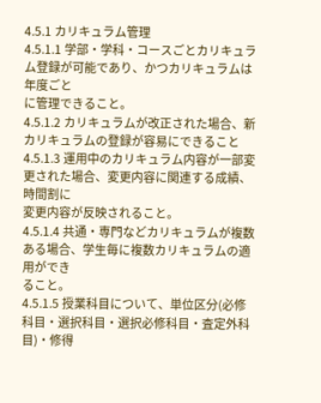4.5.1 カリキュラム管理
4.5.1.1 学部・学科・コースごとカリキュラム登録が可能であり、かつカリキュラムは年度ごと
に管理できること。
4.5.1.2 カリキュラムが改正された場合、新カリキュラムの登録が容易にできること
4.5.1.3 運用中のカリキュラム内容が一部変更された場合、変更内容に関連する成績、時間割に
変更内容が反映されること。
4.5.1.4 共通・専門などカリキュラムが複数ある場合、学生毎に複数カリキュラムの適用ができ
ること。
4.5.1.5 授業科目について、単位区分(必修科目・選択科目・選択必修科目・査定外科目)・修得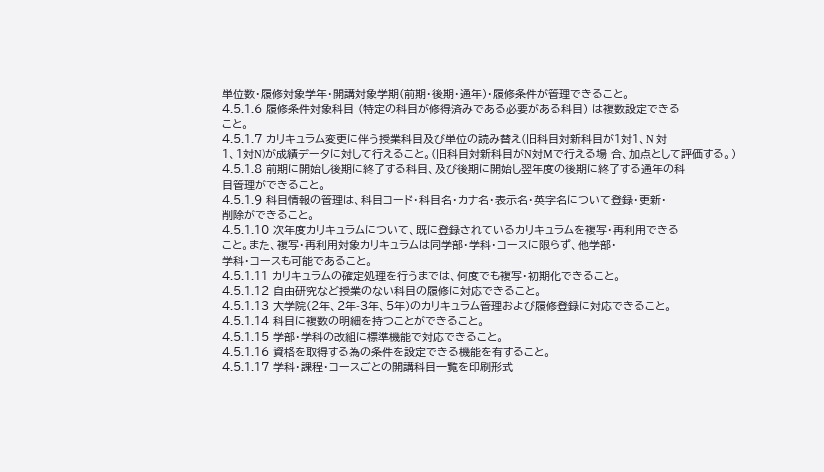単位数・履修対象学年・開講対象学期(前期・後期・通年)・履修条件が管理できること。
4.5.1.6 履修条件対象科目 (特定の科目が修得済みである必要がある科目) は複数設定できる
こと。
4.5.1.7 カリキュラム変更に伴う授業科目及び単位の読み替え(旧科目対新科目が1対1、N 対
1、1対N)が成績データに対して行えること。(旧科目対新科目がN対Mで行える場 合、加点として評価する。)
4.5.1.8 前期に開始し後期に終了する科目、及び後期に開始し翌年度の後期に終了する通年の科
目管理ができること。
4.5.1.9 科目情報の管理は、科目コード・科目名・カナ名・表示名・英字名について登録・更新・
削除ができること。
4.5.1.10 次年度カリキュラムについて、既に登録されているカリキュラムを複写・再利用できる
こと。また、複写・再利用対象カリキュラムは同学部・学科・コースに限らず、他学部・
学科・コースも可能であること。
4.5.1.11 カリキュラムの確定処理を行うまでは、何度でも複写・初期化できること。
4.5.1.12 自由研究など授業のない科目の履修に対応できること。
4.5.1.13 大学院(2年、2年-3年、5年)のカリキュラム管理および履修登録に対応できること。
4.5.1.14 科目に複数の明細を持つことができること。
4.5.1.15 学部・学科の改組に標準機能で対応できること。
4.5.1.16 資格を取得する為の条件を設定できる機能を有すること。
4.5.1.17 学科・課程・コースごとの開講科目一覧を印刷形式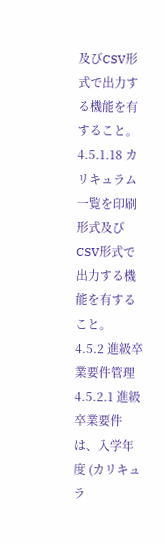及びCSV形式で出力する機能を有
すること。
4.5.1.18 カリキュラム一覧を印刷形式及びCSV形式で出力する機能を有すること。
4.5.2 進級卒業要件管理
4.5.2.1 進級卒業要件は、入学年度 (カリキュラ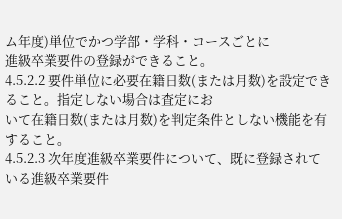ム年度)単位でかつ学部・学科・コースごとに
進級卒業要件の登録ができること。
4.5.2.2 要件単位に必要在籍日数(または月数)を設定できること。指定しない場合は査定にお
いて在籍日数(または月数)を判定条件としない機能を有すること。
4.5.2.3 次年度進級卒業要件について、既に登録されている進級卒業要件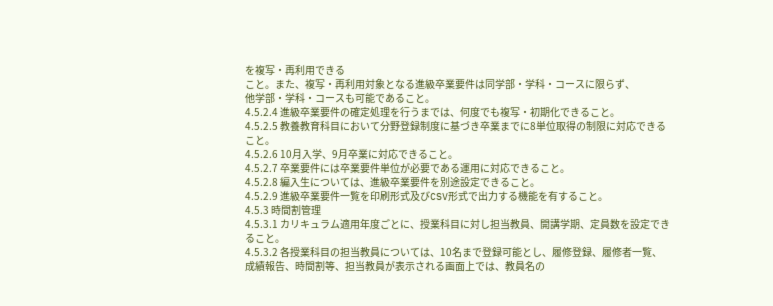を複写・再利用できる
こと。また、複写・再利用対象となる進級卒業要件は同学部・学科・コースに限らず、
他学部・学科・コースも可能であること。
4.5.2.4 進級卒業要件の確定処理を行うまでは、何度でも複写・初期化できること。
4.5.2.5 教養教育科目において分野登録制度に基づき卒業までに8単位取得の制限に対応できる
こと。
4.5.2.6 10月入学、9月卒業に対応できること。
4.5.2.7 卒業要件には卒業要件単位が必要である運用に対応できること。
4.5.2.8 編入生については、進級卒業要件を別途設定できること。
4.5.2.9 進級卒業要件一覧を印刷形式及びCSV形式で出力する機能を有すること。
4.5.3 時間割管理
4.5.3.1 カリキュラム適用年度ごとに、授業科目に対し担当教員、開講学期、定員数を設定でき
ること。
4.5.3.2 各授業科目の担当教員については、10名まで登録可能とし、履修登録、履修者一覧、
成績報告、時間割等、担当教員が表示される画面上では、教員名の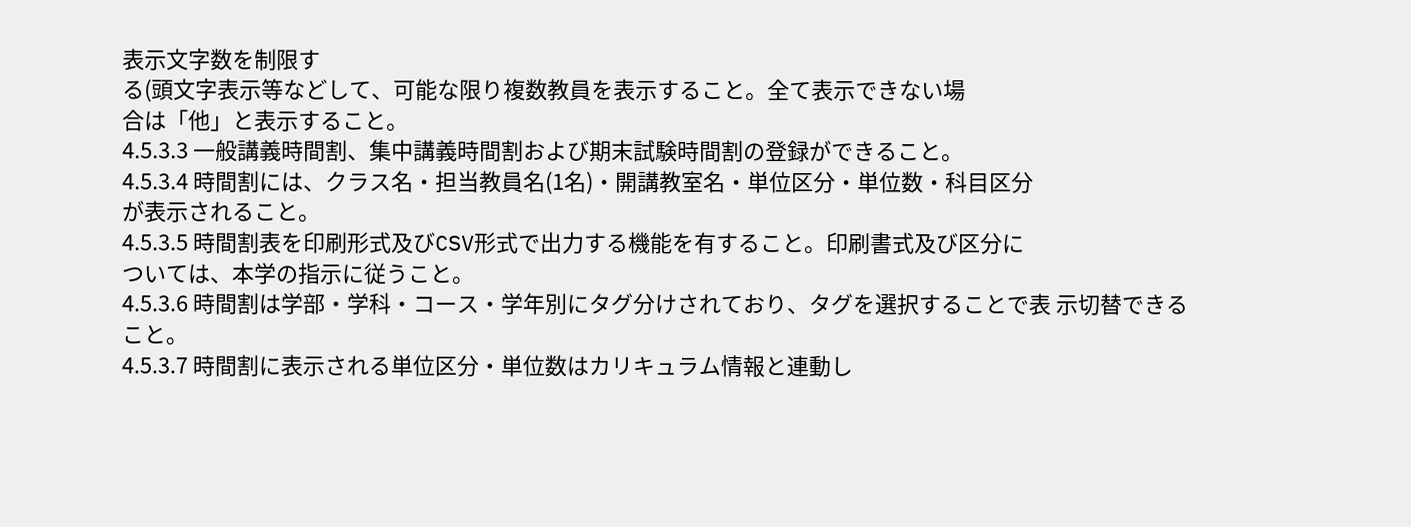表示文字数を制限す
る(頭文字表示等などして、可能な限り複数教員を表示すること。全て表示できない場
合は「他」と表示すること。
4.5.3.3 一般講義時間割、集中講義時間割および期末試験時間割の登録ができること。
4.5.3.4 時間割には、クラス名・担当教員名(1名)・開講教室名・単位区分・単位数・科目区分
が表示されること。
4.5.3.5 時間割表を印刷形式及びCSV形式で出力する機能を有すること。印刷書式及び区分に
ついては、本学の指示に従うこと。
4.5.3.6 時間割は学部・学科・コース・学年別にタグ分けされており、タグを選択することで表 示切替できること。
4.5.3.7 時間割に表示される単位区分・単位数はカリキュラム情報と連動し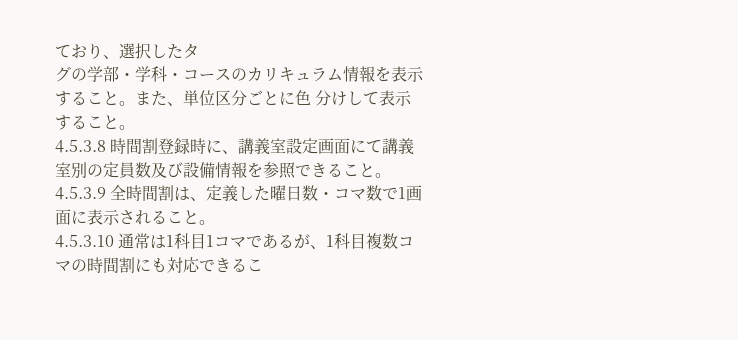ており、選択したタ
グの学部・学科・コースのカリキュラム情報を表示すること。また、単位区分ごとに色 分けして表示すること。
4.5.3.8 時間割登録時に、講義室設定画面にて講義室別の定員数及び設備情報を参照できること。
4.5.3.9 全時間割は、定義した曜日数・コマ数で1画面に表示されること。
4.5.3.10 通常は1科目1コマであるが、1科目複数コマの時間割にも対応できるこ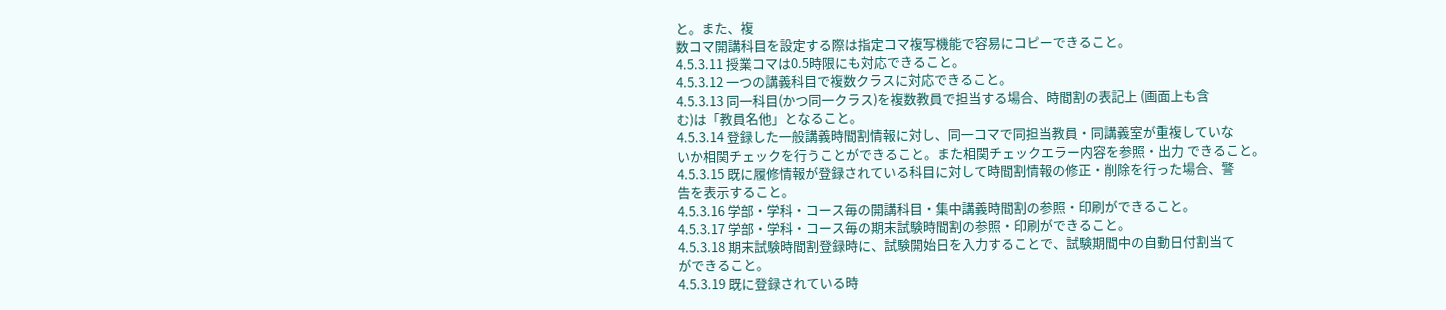と。また、複
数コマ開講科目を設定する際は指定コマ複写機能で容易にコピーできること。
4.5.3.11 授業コマは0.5時限にも対応できること。
4.5.3.12 一つの講義科目で複数クラスに対応できること。
4.5.3.13 同一科目(かつ同一クラス)を複数教員で担当する場合、時間割の表記上 (画面上も含
む)は「教員名他」となること。
4.5.3.14 登録した一般講義時間割情報に対し、同一コマで同担当教員・同講義室が重複していな
いか相関チェックを行うことができること。また相関チェックエラー内容を参照・出力 できること。
4.5.3.15 既に履修情報が登録されている科目に対して時間割情報の修正・削除を行った場合、警
告を表示すること。
4.5.3.16 学部・学科・コース毎の開講科目・集中講義時間割の参照・印刷ができること。
4.5.3.17 学部・学科・コース毎の期末試験時間割の参照・印刷ができること。
4.5.3.18 期末試験時間割登録時に、試験開始日を入力することで、試験期間中の自動日付割当て
ができること。
4.5.3.19 既に登録されている時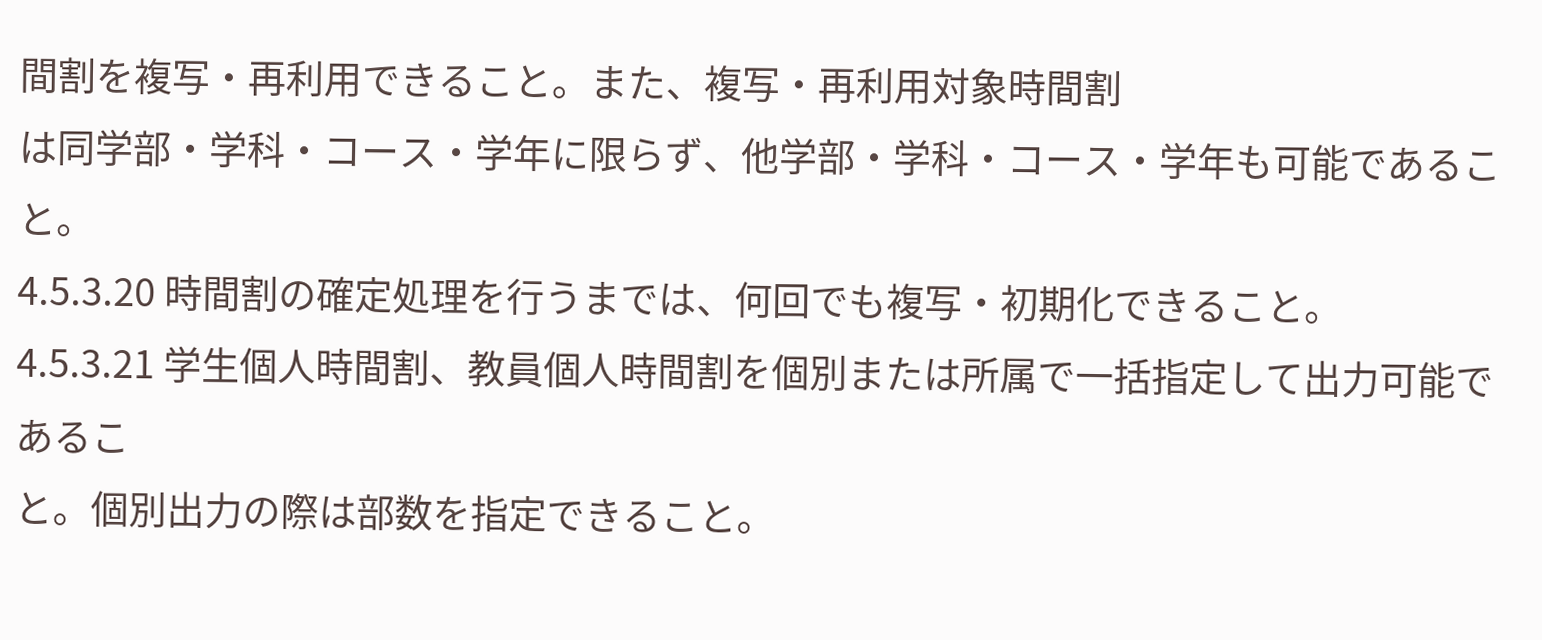間割を複写・再利用できること。また、複写・再利用対象時間割
は同学部・学科・コース・学年に限らず、他学部・学科・コース・学年も可能であること。
4.5.3.20 時間割の確定処理を行うまでは、何回でも複写・初期化できること。
4.5.3.21 学生個人時間割、教員個人時間割を個別または所属で一括指定して出力可能であるこ
と。個別出力の際は部数を指定できること。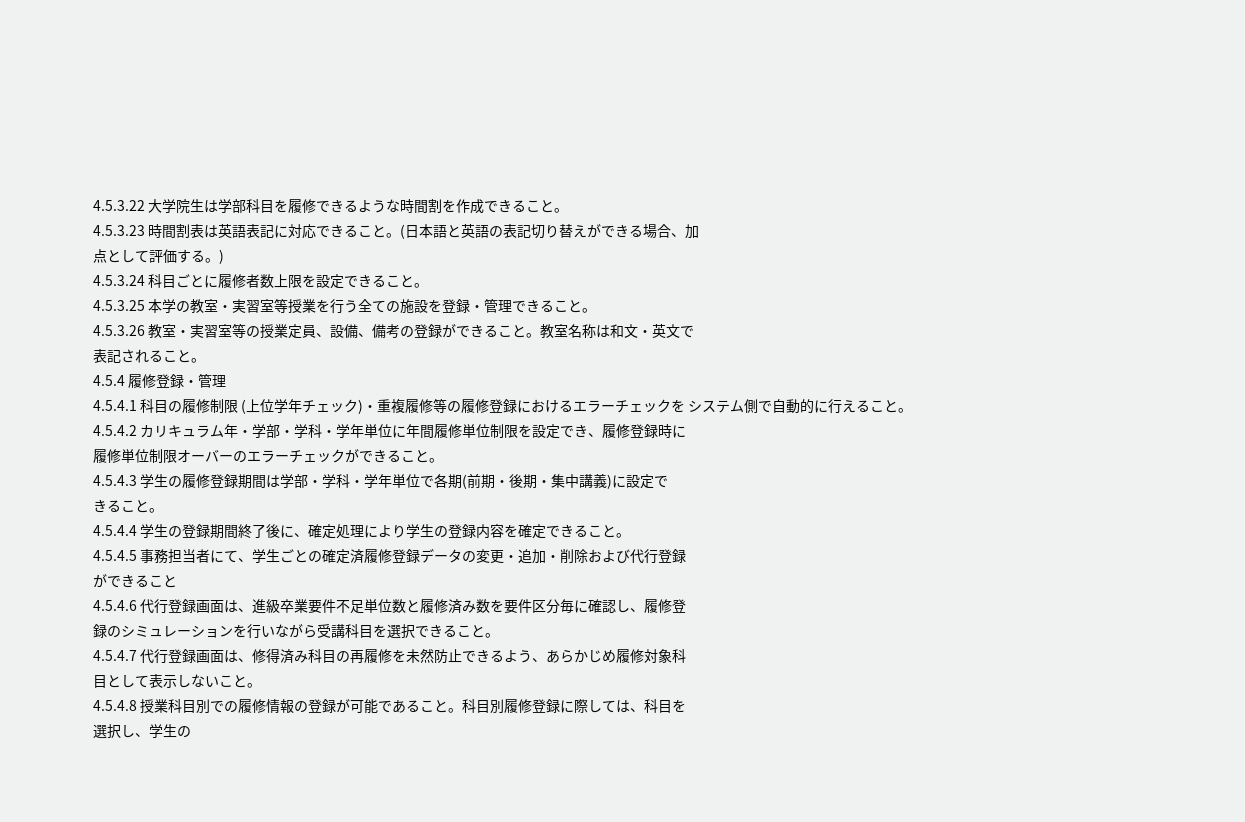4.5.3.22 大学院生は学部科目を履修できるような時間割を作成できること。
4.5.3.23 時間割表は英語表記に対応できること。(日本語と英語の表記切り替えができる場合、加
点として評価する。)
4.5.3.24 科目ごとに履修者数上限を設定できること。
4.5.3.25 本学の教室・実習室等授業を行う全ての施設を登録・管理できること。
4.5.3.26 教室・実習室等の授業定員、設備、備考の登録ができること。教室名称は和文・英文で
表記されること。
4.5.4 履修登録・管理
4.5.4.1 科目の履修制限 (上位学年チェック)・重複履修等の履修登録におけるエラーチェックを システム側で自動的に行えること。
4.5.4.2 カリキュラム年・学部・学科・学年単位に年間履修単位制限を設定でき、履修登録時に
履修単位制限オーバーのエラーチェックができること。
4.5.4.3 学生の履修登録期間は学部・学科・学年単位で各期(前期・後期・集中講義)に設定で
きること。
4.5.4.4 学生の登録期間終了後に、確定処理により学生の登録内容を確定できること。
4.5.4.5 事務担当者にて、学生ごとの確定済履修登録データの変更・追加・削除および代行登録
ができること
4.5.4.6 代行登録画面は、進級卒業要件不足単位数と履修済み数を要件区分毎に確認し、履修登
録のシミュレーションを行いながら受講科目を選択できること。
4.5.4.7 代行登録画面は、修得済み科目の再履修を未然防止できるよう、あらかじめ履修対象科
目として表示しないこと。
4.5.4.8 授業科目別での履修情報の登録が可能であること。科目別履修登録に際しては、科目を
選択し、学生の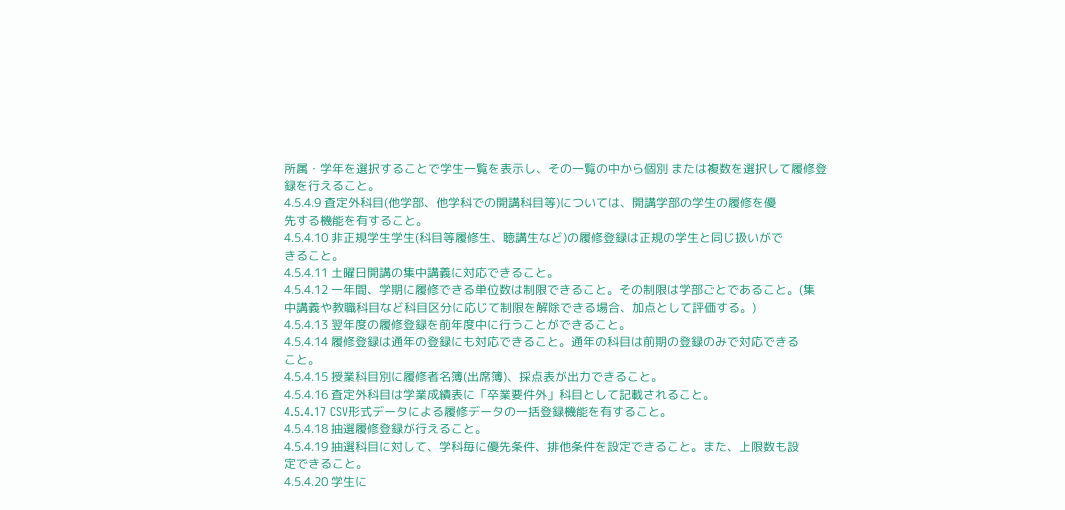所属・学年を選択することで学生一覧を表示し、その一覧の中から個別 または複数を選択して履修登録を行えること。
4.5.4.9 査定外科目(他学部、他学科での開講科目等)については、開講学部の学生の履修を優
先する機能を有すること。
4.5.4.10 非正規学生学生(科目等履修生、聴講生など)の履修登録は正規の学生と同じ扱いがで
きること。
4.5.4.11 土曜日開講の集中講義に対応できること。
4.5.4.12 一年間、学期に履修できる単位数は制限できること。その制限は学部ごとであること。(集
中講義や教職科目など科目区分に応じて制限を解除できる場合、加点として評価する。)
4.5.4.13 翌年度の履修登録を前年度中に行うことができること。
4.5.4.14 履修登録は通年の登録にも対応できること。通年の科目は前期の登録のみで対応できる
こと。
4.5.4.15 授業科目別に履修者名簿(出席簿)、採点表が出力できること。
4.5.4.16 査定外科目は学業成績表に「卒業要件外」科目として記載されること。
4.5.4.17 CSV形式データによる履修データの一括登録機能を有すること。
4.5.4.18 抽選履修登録が行えること。
4.5.4.19 抽選科目に対して、学科毎に優先条件、排他条件を設定できること。また、上限数も設
定できること。
4.5.4.20 学生に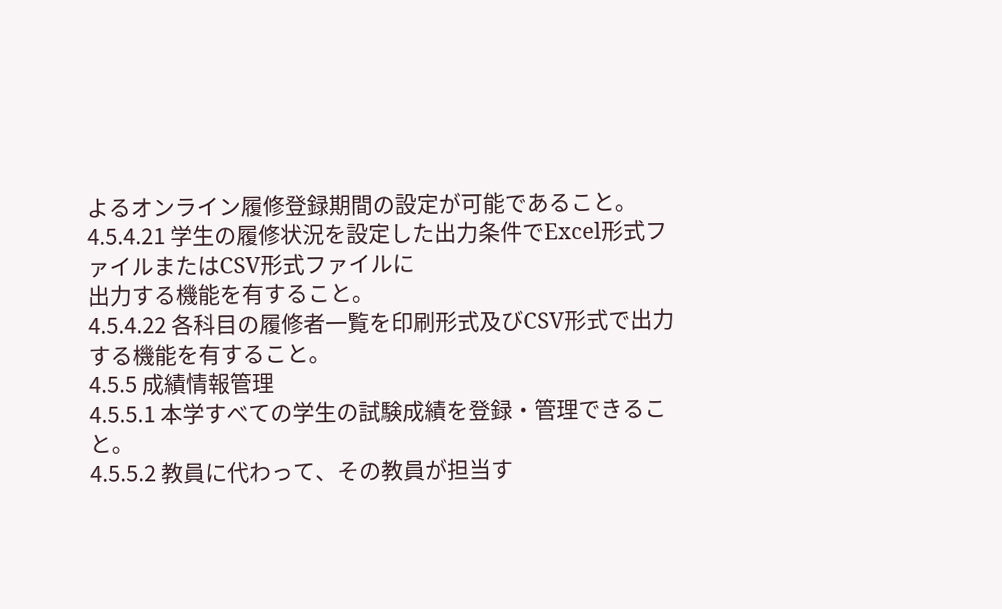よるオンライン履修登録期間の設定が可能であること。
4.5.4.21 学生の履修状況を設定した出力条件でExcel形式ファイルまたはCSV形式ファイルに
出力する機能を有すること。
4.5.4.22 各科目の履修者一覧を印刷形式及びCSV形式で出力する機能を有すること。
4.5.5 成績情報管理
4.5.5.1 本学すべての学生の試験成績を登録・管理できること。
4.5.5.2 教員に代わって、その教員が担当す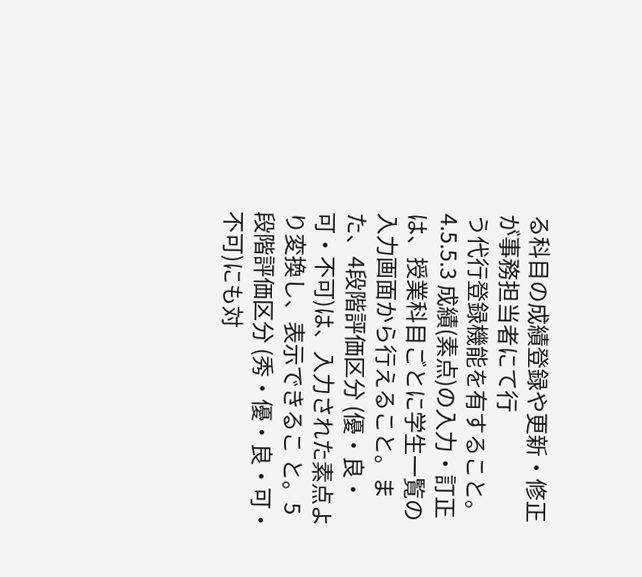る科目の成績登録や更新・修正が事務担当者にて行
う代行登録機能を有すること。
4.5.5.3 成績(素点)の入力・訂正は、授業科目ごとに学生一覧の入力画面から行えること。ま
た、4段階評価区分 (優・良・可・不可)は、入力された素点より変換し、表示できるこ と。5段階評価区分 (秀・優・良・可・不可)にも対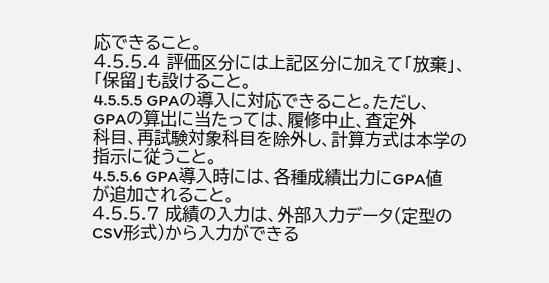応できること。
4.5.5.4 評価区分には上記区分に加えて「放棄」、「保留」も設けること。
4.5.5.5 GPAの導入に対応できること。ただし、GPAの算出に当たっては、履修中止、査定外
科目、再試験対象科目を除外し、計算方式は本学の指示に従うこと。
4.5.5.6 GPA導入時には、各種成績出力にGPA値が追加されること。
4.5.5.7 成績の入力は、外部入力データ(定型のCSV形式)から入力ができる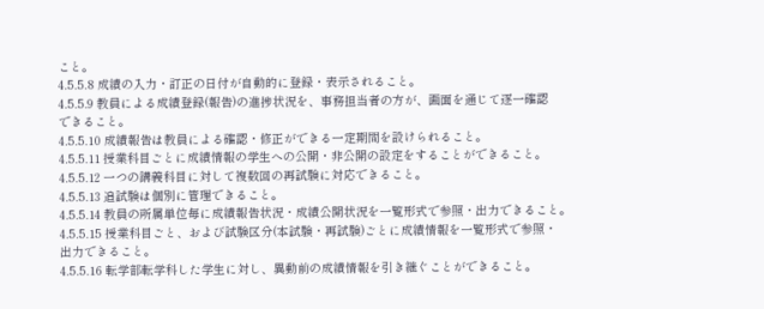こと。
4.5.5.8 成績の入力・訂正の日付が自動的に登録・表示されること。
4.5.5.9 教員による成績登録(報告)の進捗状況を、事務担当者の方が、画面を通じて逐一確認
できること。
4.5.5.10 成績報告は教員による確認・修正ができる一定期間を設けられること。
4.5.5.11 授業科目ごとに成績情報の学生への公開・非公開の設定をすることができること。
4.5.5.12 一つの講義科目に対して複数回の再試験に対応できること。
4.5.5.13 追試験は個別に管理できること。
4.5.5.14 教員の所属単位毎に成績報告状況・成績公開状況を一覧形式で参照・出力できること。
4.5.5.15 授業科目ごと、および試験区分(本試験・再試験)ごとに成績情報を一覧形式で参照・
出力できること。
4.5.5.16 転学部転学科した学生に対し、異動前の成績情報を引き継ぐことができること。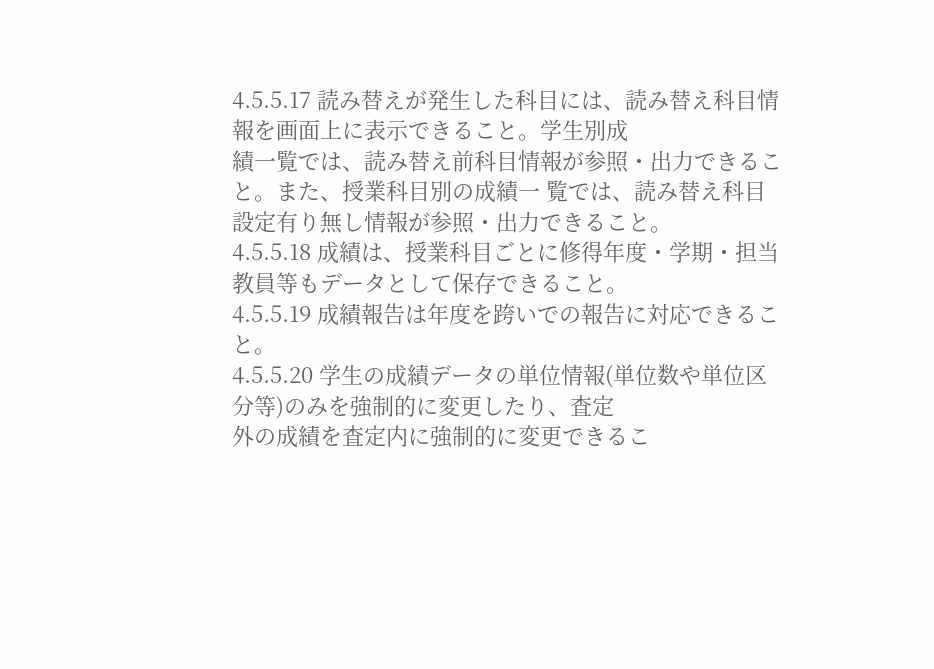4.5.5.17 読み替えが発生した科目には、読み替え科目情報を画面上に表示できること。学生別成
績一覧では、読み替え前科目情報が参照・出力できること。また、授業科目別の成績一 覧では、読み替え科目設定有り無し情報が参照・出力できること。
4.5.5.18 成績は、授業科目ごとに修得年度・学期・担当教員等もデータとして保存できること。
4.5.5.19 成績報告は年度を跨いでの報告に対応できること。
4.5.5.20 学生の成績データの単位情報(単位数や単位区分等)のみを強制的に変更したり、査定
外の成績を査定内に強制的に変更できるこ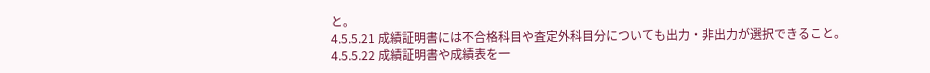と。
4.5.5.21 成績証明書には不合格科目や査定外科目分についても出力・非出力が選択できること。
4.5.5.22 成績証明書や成績表を一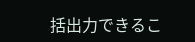括出力できるこ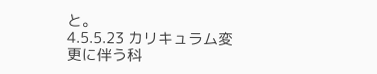と。
4.5.5.23 カリキュラム変更に伴う科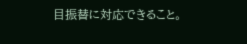目振替に対応できること。